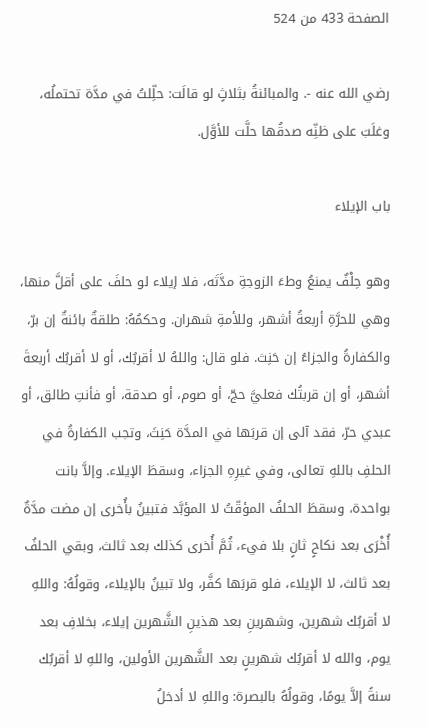الصفحة 433 من 524

رضي الله عنه -. والمبائنةُ بثلاثٍ لو قالَت: حلِّلتُ في مدَّة تحتملُه، وغلَبَ على ظنِّه صدقُها حلَّت للأوَّل.

باب الإيلاء

وهو حِلْفٌ يمنعُ وطءَ الزوجةِ مدَّتَه، فلا إيلاء لو حلفَ على أقلَّ منها، وهي للحرَّةِ أربعةُ أشهر، وللأمةِ شهران. وحكمُهُ: طلقةٌ بائنةٌ إن برّ، والكفارةُ والجزاءُ إن حَنِث. فلو قال: واللهُ لا أقربُك، أو لا أقربُك أربعةَ أشهر، أو إن قربتُك فعليَّ حجّ، أو صوم، أو صدقة، أو فأنتِ طالق، أو عبدي حرّ، فقد آلى إن قربَها في المدَّة حَنِثَ، وتجب الكفارةُ في الحلفِ باللهِ تعالى، وفي غيرِهِ الجزاء، وسقطَ الإيلاء. وإلاَّ بانت بواحدة، وسقطَ الحلفُ المؤقّتُ لا المؤبَّد فتبينُ بأُخرى إن مضت مدَّةٌ أُخْرَى بعد نكاحٍ ثانٍ بلا فيء، ثُمَّ أُخرى كذلك بعد ثالث، وبقي الحلفُ بعد ثالث، لا الإيلاء، فلو قربَها كفَّر، ولا تبينُ بالإيلاء، وقولُهُ: واللهِ لا أقربُك شهرين، وشهرينِ بعد هذينِ الشَّهرين إيلاء، بخلافِ بعد يوم، والله لا أقربُك شهرينٍ بعد الشَّهرين الأولين، واللهِ لا أقربُك سنةً إلاَّ يومًا، وقولُهُ بالبصرة: واللهِ لا أدخلُ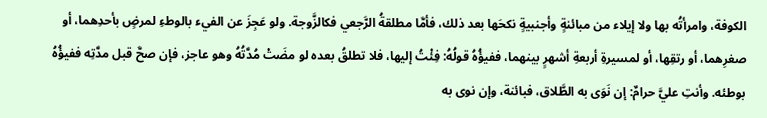الكوفة، وامرأتُه بها ولا إيلاء من مبائنةٍ وأجنبيةٍ نكحَها بعد ذلك، فأمَّا مطلقةُ الرَّجعي فكالزَّوجة. ولو عَجِزَ عن الفيء بالوطءِ لمرضٍ بأحدِهما، أو صغرِهما، أو رتقِها، أو لمسيرةِ أربعةِ أشهرٍ بينهما، ففيؤُهُ قولُهُ: فِئْتُ إليها، فلا تطلقُ بعده لو مضَتْ مُدَّتُهُ وهو عاجز، فإن صحَّ قبل مدَّتِه ففيؤُهُ بوطئه. وأنتِ عليَّ حرامٌ: إن نَوَى به الطَّلاق، فبائنة، وإن نوى به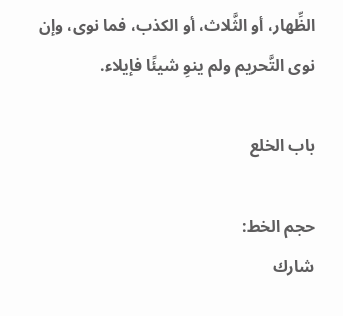الظِّهار، أو الثَّلاث، أو الكذب، فما نوى، وإن نوى التَّحريم ولم ينوِ شيئًا فإيلاء.

باب الخلع

حجم الخط:
شارك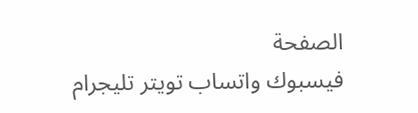الصفحة
فيسبوك واتساب تويتر تليجرام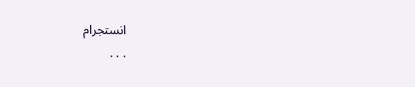انستجرام
. . .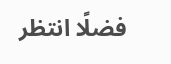فضلًا انتظر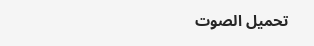تحميل الصوت